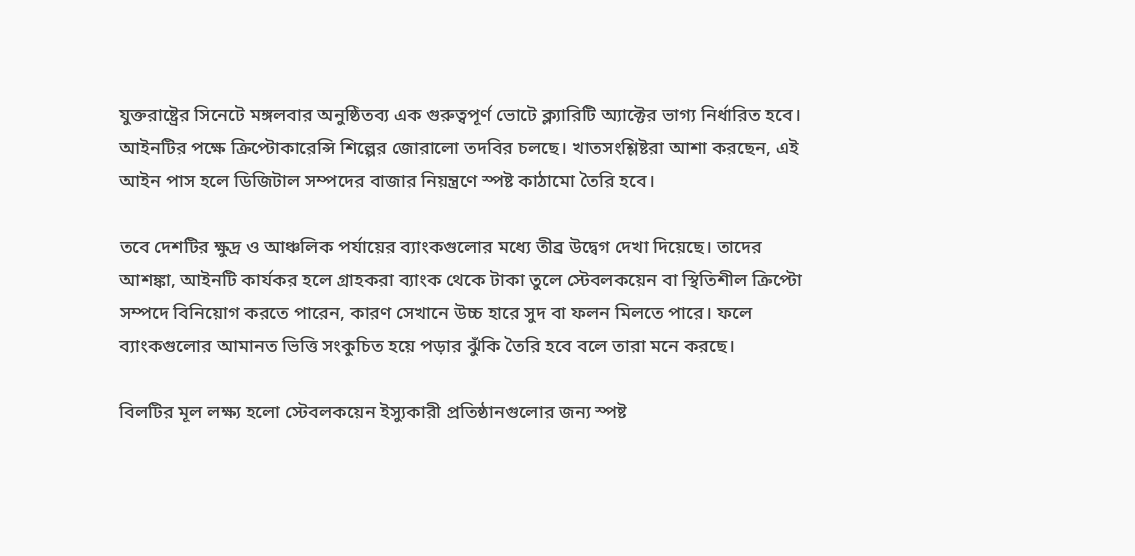যুক্তরাষ্ট্রের সিনেটে মঙ্গলবার অনুষ্ঠিতব্য এক গুরুত্বপূর্ণ ভোটে ক্ল্যারিটি অ্যাক্টের ভাগ্য নির্ধারিত হবে। আইনটির পক্ষে ক্রিপ্টোকারেন্সি শিল্পের জোরালো তদবির চলছে। খাতসংশ্লিষ্টরা আশা করছেন, এই আইন পাস হলে ডিজিটাল সম্পদের বাজার নিয়ন্ত্রণে স্পষ্ট কাঠামো তৈরি হবে।

তবে দেশটির ক্ষুদ্র ও আঞ্চলিক পর্যায়ের ব্যাংকগুলোর মধ্যে তীব্র উদ্বেগ দেখা দিয়েছে। তাদের আশঙ্কা, আইনটি কার্যকর হলে গ্রাহকরা ব্যাংক থেকে টাকা তুলে স্টেবলকয়েন বা স্থিতিশীল ক্রিপ্টো সম্পদে বিনিয়োগ করতে পারেন, কারণ সেখানে উচ্চ হারে সুদ বা ফলন মিলতে পারে। ফলে ব্যাংকগুলোর আমানত ভিত্তি সংকুচিত হয়ে পড়ার ঝুঁকি তৈরি হবে বলে তারা মনে করছে।

বিলটির মূল লক্ষ্য হলো স্টেবলকয়েন ইস্যুকারী প্রতিষ্ঠানগুলোর জন্য স্পষ্ট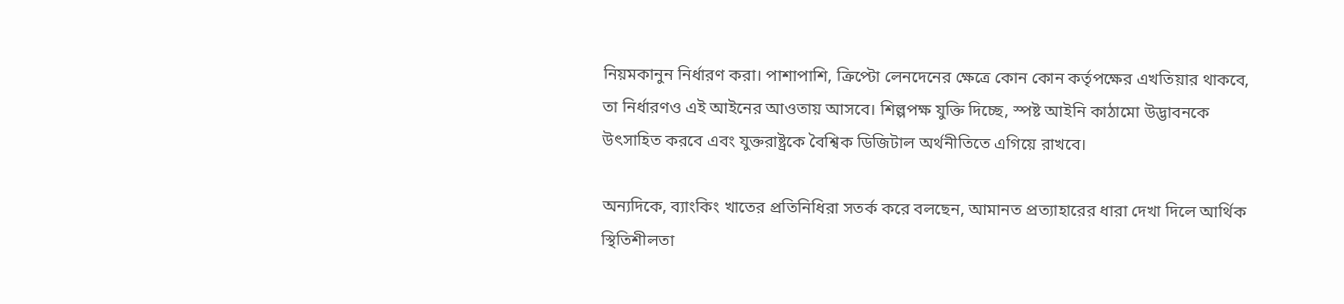নিয়মকানুন নির্ধারণ করা। পাশাপাশি, ক্রিপ্টো লেনদেনের ক্ষেত্রে কোন কোন কর্তৃপক্ষের এখতিয়ার থাকবে, তা নির্ধারণও এই আইনের আওতায় আসবে। শিল্পপক্ষ যুক্তি দিচ্ছে, স্পষ্ট আইনি কাঠামো উদ্ভাবনকে উৎসাহিত করবে এবং যুক্তরাষ্ট্রকে বৈশ্বিক ডিজিটাল অর্থনীতিতে এগিয়ে রাখবে।

অন্যদিকে, ব্যাংকিং খাতের প্রতিনিধিরা সতর্ক করে বলছেন, আমানত প্রত্যাহারের ধারা দেখা দিলে আর্থিক স্থিতিশীলতা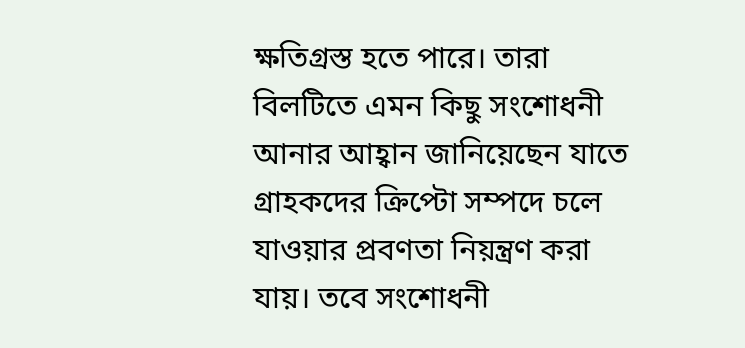ক্ষতিগ্রস্ত হতে পারে। তারা বিলটিতে এমন কিছু সংশোধনী আনার আহ্বান জানিয়েছেন যাতে গ্রাহকদের ক্রিপ্টো সম্পদে চলে যাওয়ার প্রবণতা নিয়ন্ত্রণ করা যায়। তবে সংশোধনী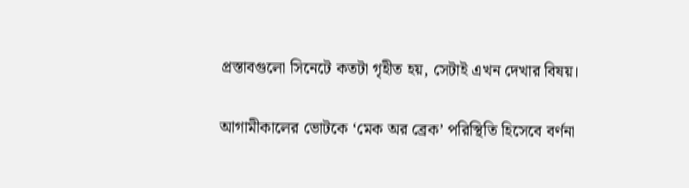প্রস্তাবগুলো সিনেটে কতটা গৃহীত হয়, সেটাই এখন দেখার বিষয়।

আগামীকালের ভোটকে ‘মেক অর ব্রেক’ পরিস্থিতি হিসেবে বর্ণনা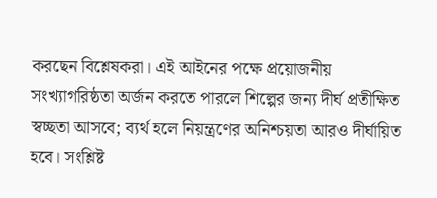করছেন বিশ্লেষকরা। এই আইনের পক্ষে প্রয়োজনীয় সংখ্যাগরিষ্ঠতা অর্জন করতে পারলে শিল্পের জন্য দীর্ঘ প্রতীক্ষিত স্বচ্ছতা আসবে; ব্যর্থ হলে নিয়ন্ত্রণের অনিশ্চয়তা আরও দীর্ঘায়িত হবে। সংশ্লিষ্ট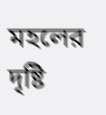মহলের দৃষ্টি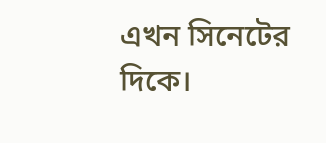এখন সিনেটের দিকে।